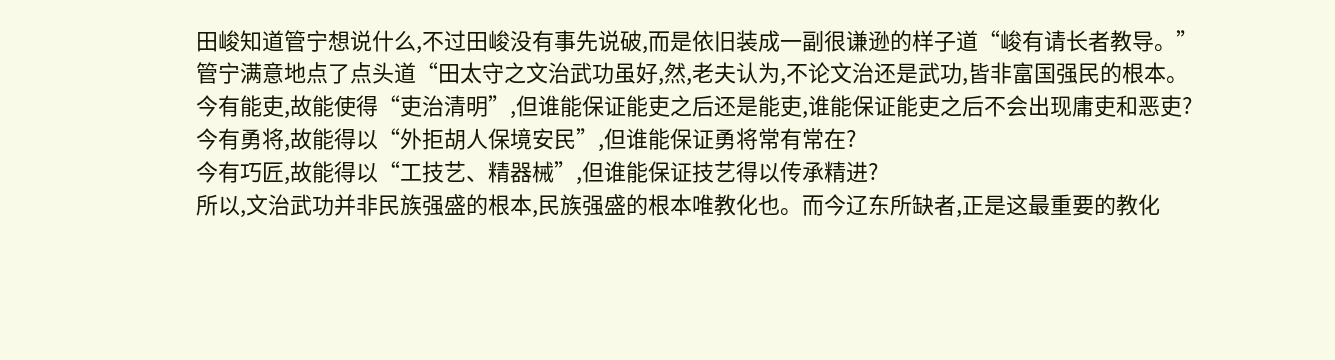田峻知道管宁想说什么,不过田峻没有事先说破,而是依旧装成一副很谦逊的样子道“峻有请长者教导。”
管宁满意地点了点头道“田太守之文治武功虽好,然,老夫认为,不论文治还是武功,皆非富国强民的根本。
今有能吏,故能使得“吏治清明”,但谁能保证能吏之后还是能吏,谁能保证能吏之后不会出现庸吏和恶吏?
今有勇将,故能得以“外拒胡人保境安民”,但谁能保证勇将常有常在?
今有巧匠,故能得以“工技艺、精器械”,但谁能保证技艺得以传承精进?
所以,文治武功并非民族强盛的根本,民族强盛的根本唯教化也。而今辽东所缺者,正是这最重要的教化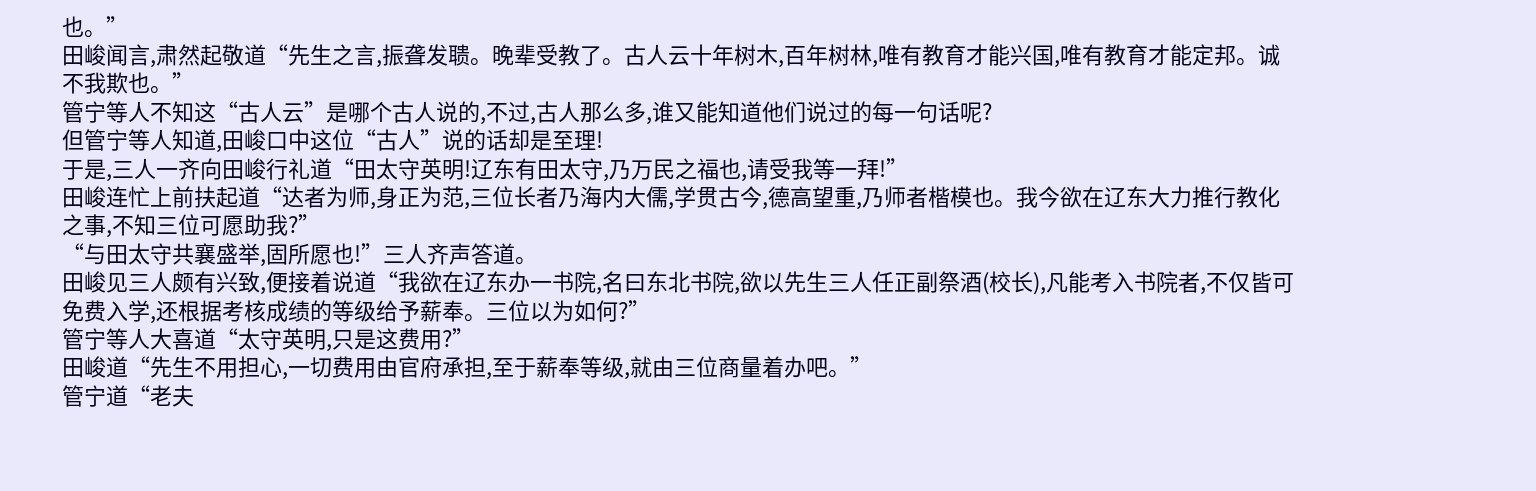也。”
田峻闻言,肃然起敬道“先生之言,振聋发聩。晚辈受教了。古人云十年树木,百年树林,唯有教育才能兴国,唯有教育才能定邦。诚不我欺也。”
管宁等人不知这“古人云”是哪个古人说的,不过,古人那么多,谁又能知道他们说过的每一句话呢?
但管宁等人知道,田峻口中这位“古人”说的话却是至理!
于是,三人一齐向田峻行礼道“田太守英明!辽东有田太守,乃万民之福也,请受我等一拜!”
田峻连忙上前扶起道“达者为师,身正为范,三位长者乃海内大儒,学贯古今,德高望重,乃师者楷模也。我今欲在辽东大力推行教化之事,不知三位可愿助我?”
“与田太守共襄盛举,固所愿也!”三人齐声答道。
田峻见三人颇有兴致,便接着说道“我欲在辽东办一书院,名曰东北书院,欲以先生三人任正副祭酒(校长),凡能考入书院者,不仅皆可免费入学,还根据考核成绩的等级给予薪奉。三位以为如何?”
管宁等人大喜道“太守英明,只是这费用?”
田峻道“先生不用担心,一切费用由官府承担,至于薪奉等级,就由三位商量着办吧。”
管宁道“老夫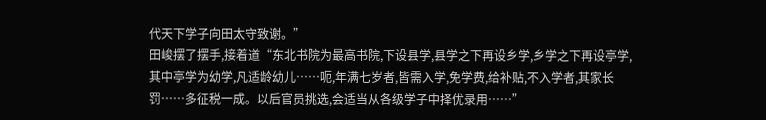代天下学子向田太守致谢。”
田峻摆了摆手,接着道“东北书院为最高书院,下设县学,县学之下再设乡学,乡学之下再设亭学,其中亭学为幼学,凡适龄幼儿……呃,年满七岁者,皆需入学,免学费,给补贴,不入学者,其家长罚……多征税一成。以后官员挑选,会适当从各级学子中择优录用……”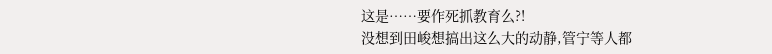这是……要作死抓教育么?!
没想到田峻想搞出这么大的动静,管宁等人都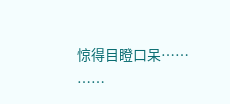惊得目瞪口呆……
……